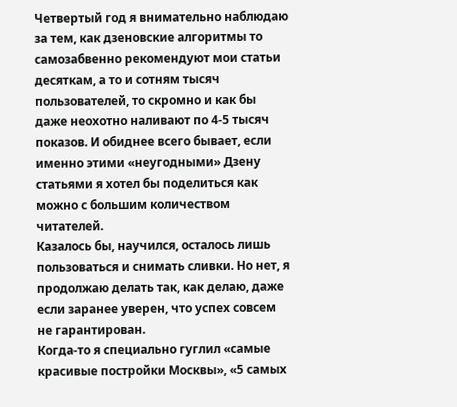Четвертый год я внимательно наблюдаю за тем, как дзеновские алгоритмы то самозабвенно рекомендуют мои статьи десяткам, а то и сотням тысяч пользователей, то скромно и как бы даже неохотно наливают по 4-5 тысяч показов. И обиднее всего бывает, если именно этими «неугодными» Дзену статьями я хотел бы поделиться как можно с большим количеством читателей.
Казалось бы, научился, осталось лишь пользоваться и снимать сливки. Но нет, я продолжаю делать так, как делаю, даже если заранее уверен, что успех совсем не гарантирован.
Когда-то я специально гуглил «самые красивые постройки Москвы», «5 самых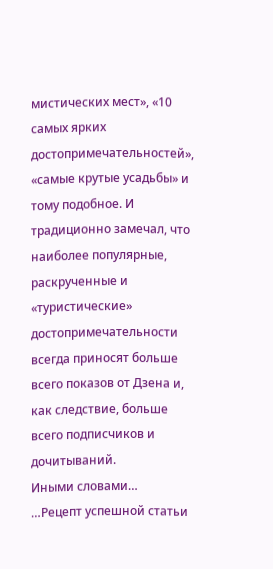мистических мест», «10 самых ярких достопримечательностей», «самые крутые усадьбы» и тому подобное. И традиционно замечал, что наиболее популярные, раскрученные и «туристические» достопримечательности всегда приносят больше всего показов от Дзена и, как следствие, больше всего подписчиков и дочитываний.
Иными словами…
…Рецепт успешной статьи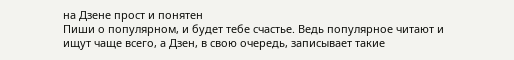на Дзене прост и понятен
Пиши о популярном, и будет тебе счастье. Ведь популярное читают и ищут чаще всего, а Дзен, в свою очередь, записывает такие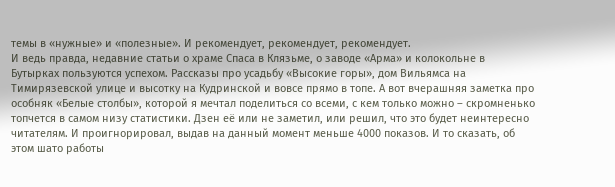темы в «нужные» и «полезные». И рекомендует, рекомендует, рекомендует.
И ведь правда, недавние статьи о храме Спаса в Клязьме, о заводе «Арма» и колокольне в Бутырках пользуются успехом. Рассказы про усадьбу «Высокие горы», дом Вильямса на Тимирязевской улице и высотку на Кудринской и вовсе прямо в топе. А вот вчерашняя заметка про особняк «Белые столбы», которой я мечтал поделиться со всеми, с кем только можно – скромненько топчется в самом низу статистики. Дзен её или не заметил, или решил, что это будет неинтересно читателям. И проигнорировал, выдав на данный момент меньше 4000 показов. И то сказать, об этом шато работы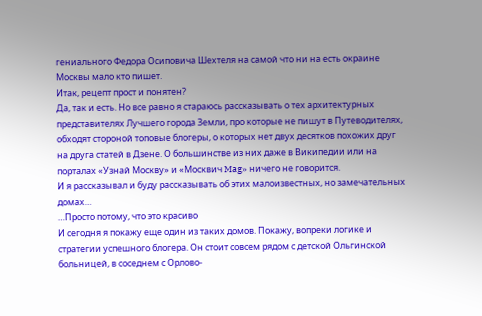гениального Федора Осиповича Шехтеля на самой что ни на есть окраине Москвы мало кто пишет.
Итак, рецепт прост и понятен?
Да, так и есть. Но все равно я стараюсь рассказывать о тех архитектурных представителях Лучшего города Земли, про которые не пишут в Путеводителях, обходят стороной топовые блогеры, о которых нет двух десятков похожих друг на друга статей в Дзене. О большинстве из них даже в Википедии или на порталах «Узнай Москву» и «Москвич Mag» ничего не говорится.
И я рассказывал и буду рассказывать об этих малоизвестных, но замечательных домах…
…Просто потому, что это красиво
И сегодня я покажу еще один из таких домов. Покажу, вопреки логике и стратегии успешного блогера. Он стоит совсем рядом с детской Ольгинской больницей, в соседнем с Орлово-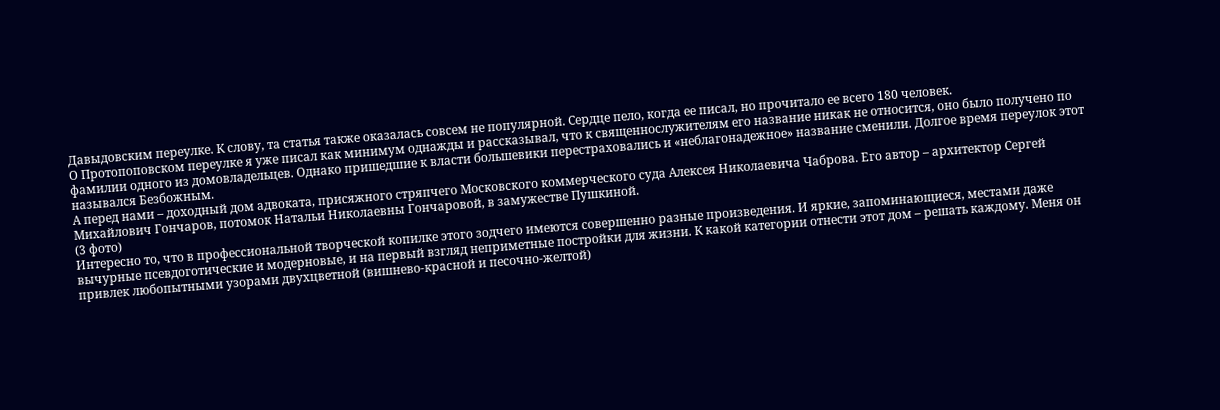Давыдовским переулке. К слову, та статья также оказалась совсем не популярной. Сердце пело, когда ее писал, но прочитало ее всего 180 человек.
О Протопоповском переулке я уже писал как минимум однажды и рассказывал, что к священнослужителям его название никак не относится, оно было получено по фамилии одного из домовладельцев. Однако пришедшие к власти большевики перестраховались и «неблагонадежное» название сменили. Долгое время переулок этот назывался Безбожным.
А перед нами – доходный дом адвоката, присяжного стряпчего Московского коммерческого суда Алексея Николаевича Чаброва. Его автор – архитектор Сергей Михайлович Гончаров, потомок Натальи Николаевны Гончаровой, в замужестве Пушкиной.
(3 фото)
Интересно то, что в профессиональной творческой копилке этого зодчего имеются совершенно разные произведения. И яркие, запоминающиеся, местами даже вычурные псевдоготические и модерновые, и на первый взгляд неприметные постройки для жизни. К какой категории отнести этот дом – решать каждому. Меня он привлек любопытными узорами двухцветной (вишнево-красной и песочно-желтой)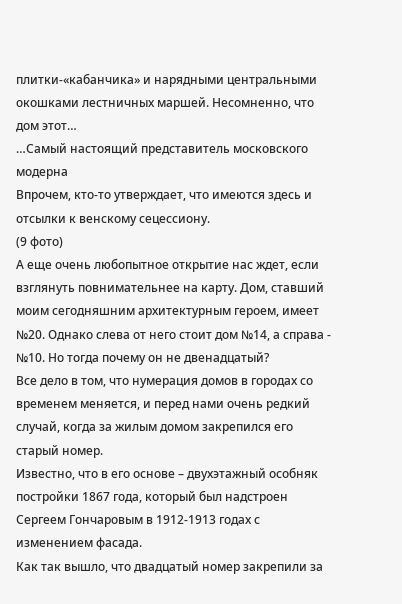плитки-«кабанчика» и нарядными центральными окошками лестничных маршей. Несомненно, что дом этот…
…Самый настоящий представитель московского модерна
Впрочем, кто-то утверждает, что имеются здесь и отсылки к венскому сецессиону.
(9 фото)
А еще очень любопытное открытие нас ждет, если взглянуть повнимательнее на карту. Дом, ставший моим сегодняшним архитектурным героем, имеет №20. Однако слева от него стоит дом №14, а справа - №10. Но тогда почему он не двенадцатый?
Все дело в том, что нумерация домов в городах со временем меняется, и перед нами очень редкий случай, когда за жилым домом закрепился его старый номер.
Известно, что в его основе – двухэтажный особняк постройки 1867 года, который был надстроен Сергеем Гончаровым в 1912-1913 годах с изменением фасада.
Как так вышло, что двадцатый номер закрепили за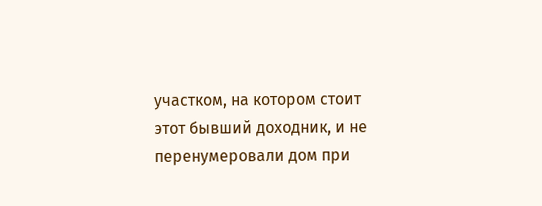участком, на котором стоит этот бывший доходник, и не перенумеровали дом при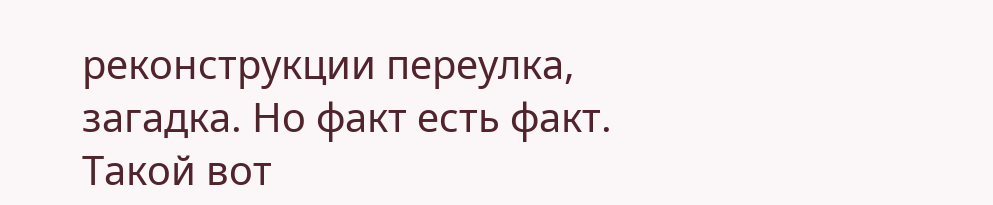реконструкции переулка, загадка. Но факт есть факт. Такой вот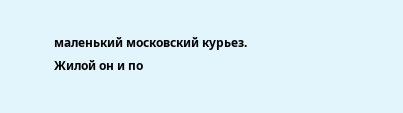маленький московский курьез.
Жилой он и по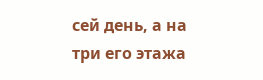сей день, а на три его этажа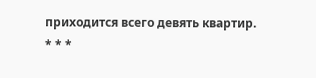приходится всего девять квартир.
* * *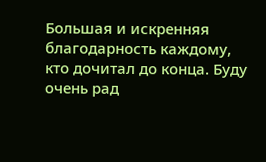Большая и искренняя благодарность каждому, кто дочитал до конца. Буду очень рад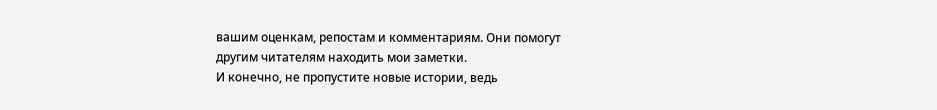вашим оценкам, репостам и комментариям. Они помогут другим читателям находить мои заметки.
И конечно, не пропустите новые истории, ведь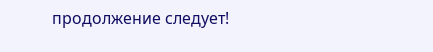продолжение следует!